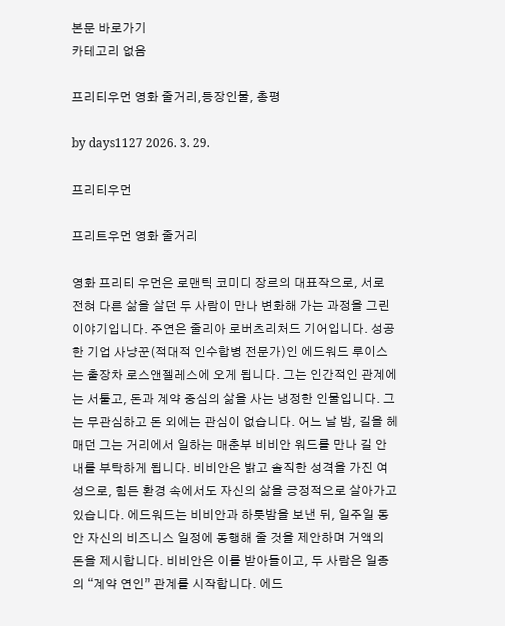본문 바로가기
카테고리 없음

프리티우먼 영화 줄거리,등장인물, 총평

by days1127 2026. 3. 29.

프리티우먼

프리트우먼 영화 줄거리

영화 프리티 우먼은 로맨틱 코미디 장르의 대표작으로, 서로 전혀 다른 삶을 살던 두 사람이 만나 변화해 가는 과정을 그린 이야기입니다. 주연은 줄리아 로버츠리처드 기어입니다. 성공한 기업 사냥꾼(적대적 인수합병 전문가)인 에드워드 루이스는 출장차 로스앤젤레스에 오게 됩니다. 그는 인간적인 관계에는 서툴고, 돈과 계약 중심의 삶을 사는 냉정한 인물입니다. 그는 무관심하고 돈 외에는 관심이 없습니다. 어느 날 밤, 길을 헤매던 그는 거리에서 일하는 매춘부 비비안 워드를 만나 길 안내를 부탁하게 됩니다. 비비안은 밝고 솔직한 성격을 가진 여성으로, 힘든 환경 속에서도 자신의 삶을 긍정적으로 살아가고 있습니다. 에드워드는 비비안과 하룻밤을 보낸 뒤, 일주일 동안 자신의 비즈니스 일정에 동행해 줄 것을 제안하며 거액의 돈을 제시합니다. 비비안은 이를 받아들이고, 두 사람은 일종의 “계약 연인” 관계를 시작합니다. 에드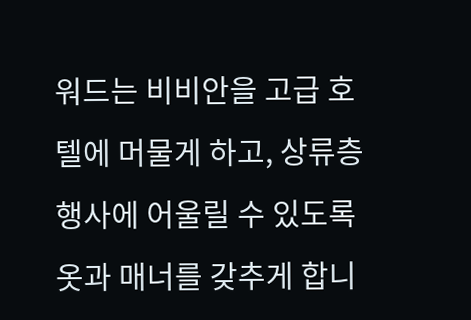워드는 비비안을 고급 호텔에 머물게 하고, 상류층 행사에 어울릴 수 있도록 옷과 매너를 갖추게 합니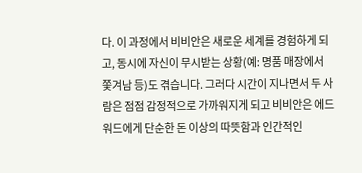다. 이 과정에서 비비안은 새로운 세계를 경험하게 되고, 동시에 자신이 무시받는 상황(예: 명품 매장에서 쫓겨남 등)도 겪습니다. 그러다 시간이 지나면서 두 사람은 점점 감정적으로 가까워지게 되고 비비안은 에드워드에게 단순한 돈 이상의 따뜻함과 인간적인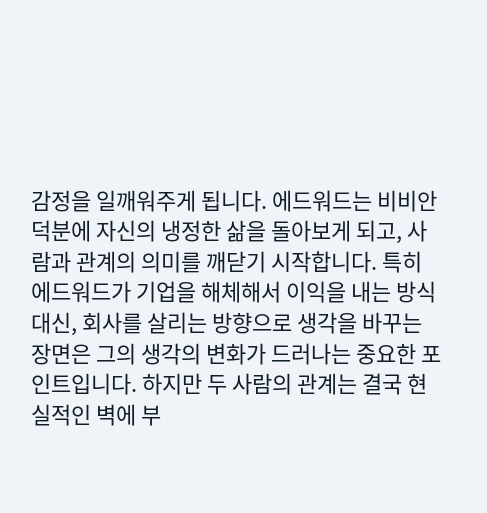감정을 일깨워주게 됩니다. 에드워드는 비비안 덕분에 자신의 냉정한 삶을 돌아보게 되고, 사람과 관계의 의미를 깨닫기 시작합니다. 특히 에드워드가 기업을 해체해서 이익을 내는 방식 대신, 회사를 살리는 방향으로 생각을 바꾸는 장면은 그의 생각의 변화가 드러나는 중요한 포인트입니다. 하지만 두 사람의 관계는 결국 현실적인 벽에 부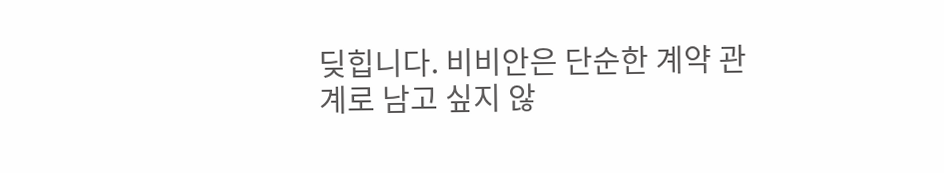딪힙니다. 비비안은 단순한 계약 관계로 남고 싶지 않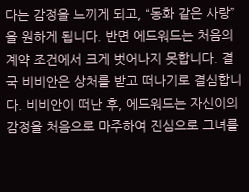다는 감정을 느끼게 되고, “동화 같은 사랑”을 원하게 됩니다. 반면 에드워드는 처음의 계약 조건에서 크게 벗어나지 못합니다. 결국 비비안은 상처를 받고 떠나기로 결심합니다. 비비안이 떠난 후, 에드워드는 자신이의 감정을 처음으로 마주하여 진심으로 그녀를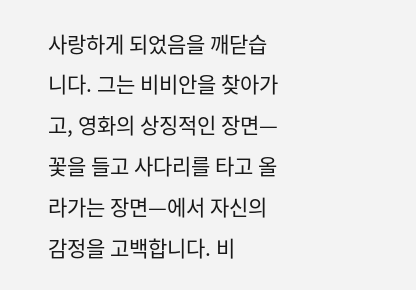사랑하게 되었음을 깨닫습니다. 그는 비비안을 찾아가고, 영화의 상징적인 장면—꽃을 들고 사다리를 타고 올라가는 장면—에서 자신의 감정을 고백합니다. 비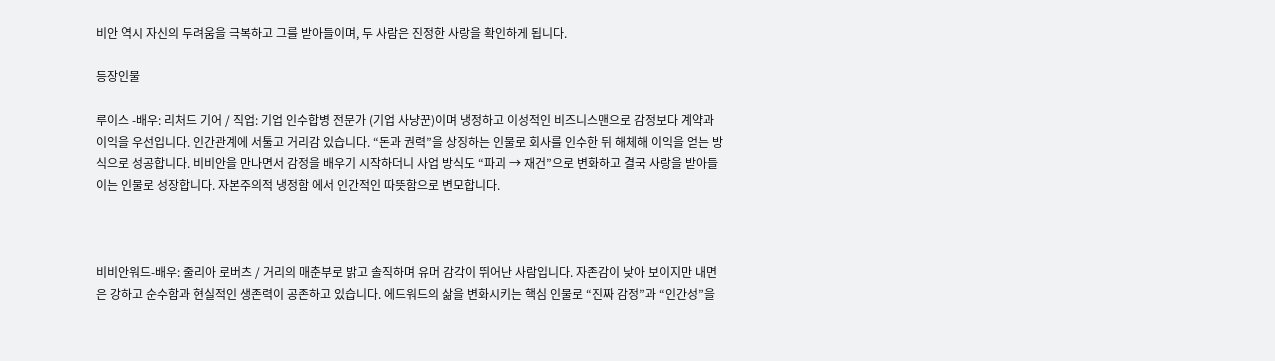비안 역시 자신의 두려움을 극복하고 그를 받아들이며, 두 사람은 진정한 사랑을 확인하게 됩니다.

등장인물

루이스 -배우: 리처드 기어 / 직업: 기업 인수합병 전문가 (기업 사냥꾼)이며 냉정하고 이성적인 비즈니스맨으로 감정보다 계약과 이익을 우선입니다. 인간관계에 서툴고 거리감 있습니다. “돈과 권력”을 상징하는 인물로 회사를 인수한 뒤 해체해 이익을 얻는 방식으로 성공합니다. 비비안을 만나면서 감정을 배우기 시작하더니 사업 방식도 “파괴 → 재건”으로 변화하고 결국 사랑을 받아들이는 인물로 성장합니다. 자본주의적 냉정함 에서 인간적인 따뜻함으로 변모합니다.



비비안워드-배우: 줄리아 로버츠 / 거리의 매춘부로 밝고 솔직하며 유머 감각이 뛰어난 사람입니다. 자존감이 낮아 보이지만 내면은 강하고 순수함과 현실적인 생존력이 공존하고 있습니다. 에드워드의 삶을 변화시키는 핵심 인물로 “진짜 감정”과 “인간성”을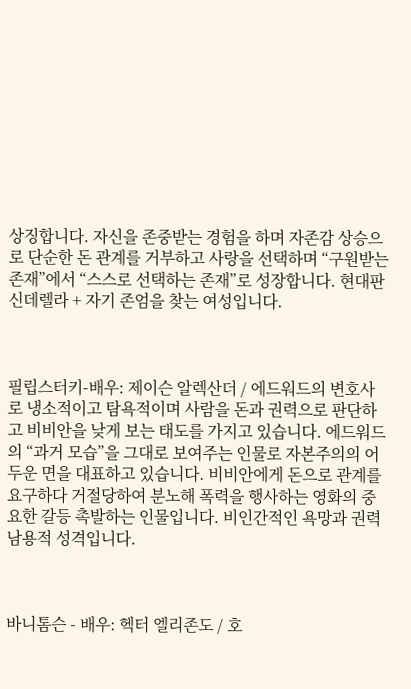상징합니다. 자신을 존중받는 경험을 하며 자존감 상승으로 단순한 돈 관계를 거부하고 사랑을 선택하며 “구원받는 존재”에서 “스스로 선택하는 존재”로 성장합니다. 현대판 신데렐라 + 자기 존엄을 찾는 여성입니다.



필립스터키-배우: 제이슨 알렉산더 / 에드워드의 변호사로 냉소적이고 탐욕적이며 사람을 돈과 권력으로 판단하고 비비안을 낮게 보는 태도를 가지고 있습니다. 에드워드의 “과거 모습”을 그대로 보여주는 인물로 자본주의의 어두운 면을 대표하고 있습니다. 비비안에게 돈으로 관계를 요구하다 거절당하여 분노해 폭력을 행사하는 영화의 중요한 갈등 촉발하는 인물입니다. 비인간적인 욕망과 권력 남용적 성격입니다.



바니톰슨 - 배우: 헥터 엘리존도 / 호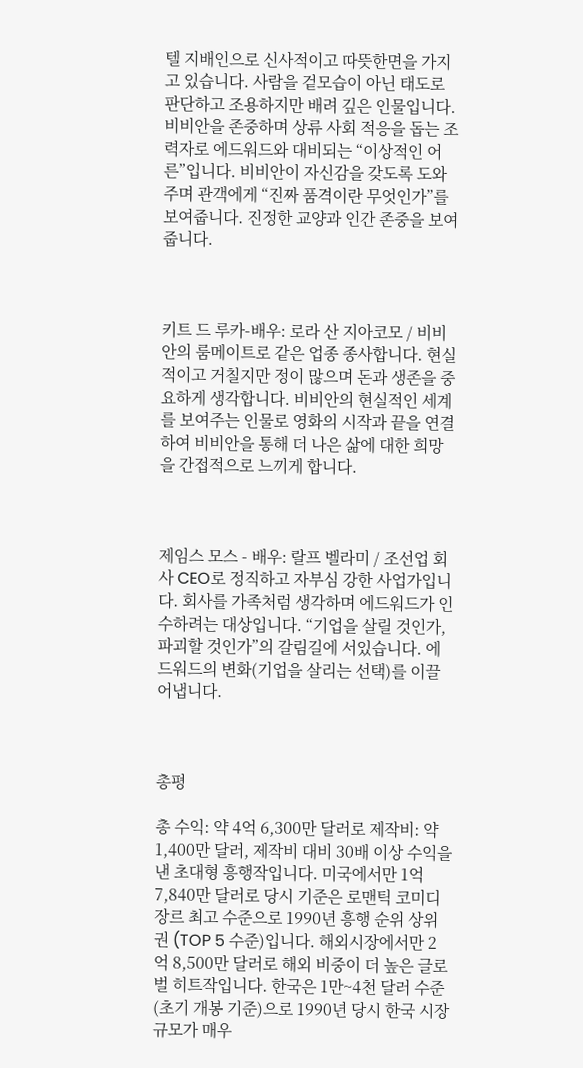텔 지배인으로 신사적이고 따뜻한면을 가지고 있습니다. 사람을 겉모습이 아닌 태도로 판단하고 조용하지만 배려 깊은 인물입니다. 비비안을 존중하며 상류 사회 적응을 돕는 조력자로 에드워드와 대비되는 “이상적인 어른”입니다. 비비안이 자신감을 갖도록 도와주며 관객에게 “진짜 품격이란 무엇인가”를 보여줍니다. 진정한 교양과 인간 존중을 보여줍니다.



키트 드 루카-배우: 로라 산 지아코모 / 비비안의 룸메이트로 같은 업종 종사합니다. 현실적이고 거칠지만 정이 많으며 돈과 생존을 중요하게 생각합니다. 비비안의 현실적인 세계를 보여주는 인물로 영화의 시작과 끝을 연결하여 비비안을 통해 더 나은 삶에 대한 희망을 간접적으로 느끼게 합니다.



제임스 모스 - 배우: 랄프 벨라미 / 조선업 회사 CEO로 정직하고 자부심 강한 사업가입니다. 회사를 가족처럼 생각하며 에드워드가 인수하려는 대상입니다. “기업을 살릴 것인가, 파괴할 것인가”의 갈림길에 서있습니다. 에드워드의 변화(기업을 살리는 선택)를 이끌어냅니다.



총평

총 수익: 약 4억 6,300만 달러로 제작비: 약 1,400만 달러, 제작비 대비 30배 이상 수익을 낸 초대형 흥행작입니다. 미국에서만 1억 7,840만 달러로 당시 기준은 로맨틱 코미디 장르 최고 수준으로 1990년 흥행 순위 상위권 (TOP 5 수준)입니다. 해외시장에서만 2억 8,500만 달러로 해외 비중이 더 높은 글로벌 히트작입니다. 한국은 1만~4천 달러 수준 (초기 개봉 기준)으로 1990년 당시 한국 시장 규모가 매우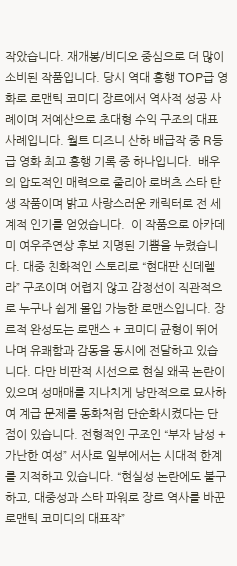작았습니다. 재개봉/비디오 중심으로 더 많이 소비된 작품입니다. 당시 역대 흥행 TOP급 영화로 로맨틱 코미디 장르에서 역사적 성공 사례이며 저예산으로 초대형 수익 구조의 대표 사례입니다. 월트 디즈니 산하 배급작 중 R등급 영화 최고 흥행 기록 중 하나입니다.  배우의 압도적인 매력으로 줄리아 로버츠 스타 탄생 작품이며 밝고 사랑스러운 캐릭터로 전 세계적 인기를 얻었습니다.  이 작품으로 아카데미 여우주연상 후보 지명된 기쁨을 누렸습니다. 대중 친화적인 스토리로 “현대판 신데렐라” 구조이며 어렵지 않고 감정선이 직관적으로 누구나 쉽게 몰입 가능한 로맨스입니다. 장르적 완성도는 로맨스 + 코미디 균형이 뛰어나며 유쾌함과 감동을 동시에 전달하고 있습니다. 다만 비판적 시선으로 현실 왜곡 논란이 있으며 성매매를 지나치게 낭만적으로 묘사하여 계급 문제를 동화처럼 단순화시켰다는 단점이 있습니다. 전형적인 구조인 “부자 남성 + 가난한 여성” 서사로 일부에서는 시대적 한계를 지적하고 있습니다. “현실성 논란에도 불구하고, 대중성과 스타 파워로 장르 역사를 바꾼 로맨틱 코미디의 대표작”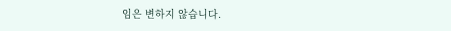임은 변하지 않습니다.